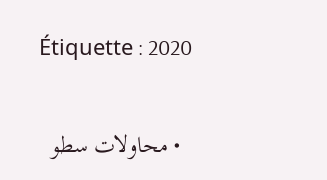Étiquette : 2020

  • محاولات سطو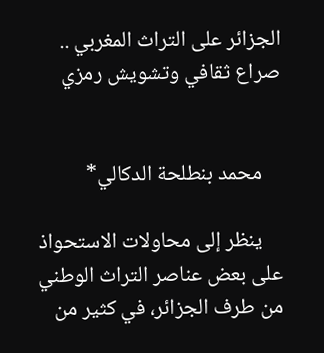الجزائر على التراث المغربي .. صراع ثقافي وتشويش رمزي


    محمد بنطلحة الدكالي*

    ينظر إلى محاولات الاستحواذ على بعض عناصر التراث الوطني من طرف الجزائر، في كثير من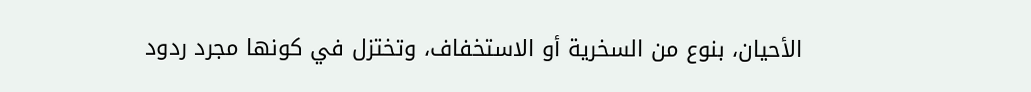الأحيان، بنوع من السخرية أو الاستخفاف، وتختزل في كونها مجرد ردود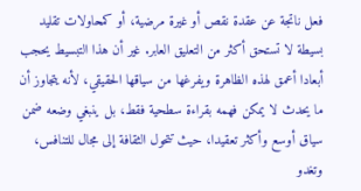فعل ناتجة عن عقدة نقص أو غيرة مرضية، أو كمحاولات تقليد بسيطة لا تستحق أكثر من التعليق العابر. غير أن هذا التبسيط يحجب أبعادا أعمق لهذه الظاهرة ويفرغها من سياقها الحقيقي، لأنه يتجاوز أن ما يحدث لا يمكن فهمه بقراءة سطحية فقط، بل ينبغي وضعه ضمن سياق أوسع وأكثر تعقيدا، حيث تتحول الثقافة إلى مجال للتنافس، وتغدو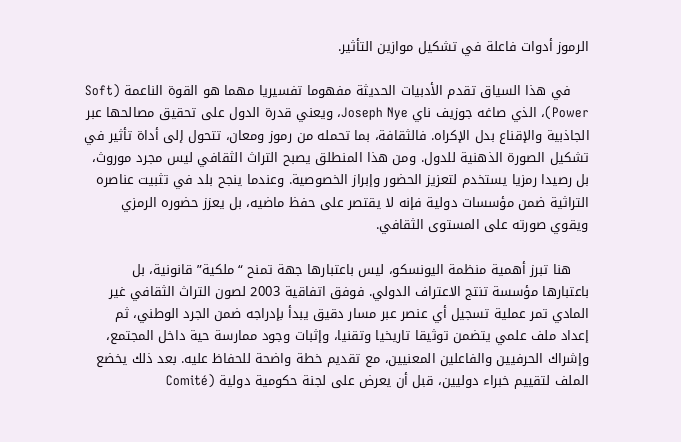الرموز أدوات فاعلة في تشكيل موازين التأثير.

    في هذا السياق تقدم الأدبيات الحديثة مفهوما تفسيريا مهما هو القوة الناعمة (Soft Power)، الذي صاغه جوزيف ناي Joseph Nye، ويعني قدرة الدول على تحقيق مصالحها عبر الجاذبية والإقناع بدل الإكراه. فالثقافة، بما تحمله من رموز ومعان، تتحول إلى أداة تأثير في تشكيل الصورة الذهنية للدول. ومن هذا المنطلق يصبح التراث الثقافي ليس مجرد موروث، بل رصيدا رمزيا يستخدم لتعزيز الحضور وإبراز الخصوصية. وعندما ينجح بلد في تثبيت عناصره التراثية ضمن مؤسسات دولية فإنه لا يقتصر على حفظ ماضيه، بل يعزز حضوره الرمزي ويقوي صورته على المستوى الثقافي.

    هنا تبرز أهمية منظمة اليونسكو، ليس باعتبارها جهة تمنح “ملكية” قانونية، بل باعتبارها مؤسسة تنتج الاعتراف الدولي. فوفق اتفاقية 2003 لصون التراث الثقافي غير المادي تمر عملية تسجيل أي عنصر عبر مسار دقيق يبدأ بإدراجه ضمن الجرد الوطني، ثم إعداد ملف علمي يتضمن توثيقا تاريخيا وتقنيا، وإثبات وجود ممارسة حية داخل المجتمع، وإشراك الحرفيين والفاعلين المعنيين، مع تقديم خطة واضحة للحفاظ عليه. بعد ذلك يخضع الملف لتقييم خبراء دوليين، قبل أن يعرض على لجنة حكومية دولية (Comité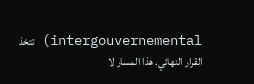intergouvernemental) تتخذ القرار النهائي. هذا المسار لا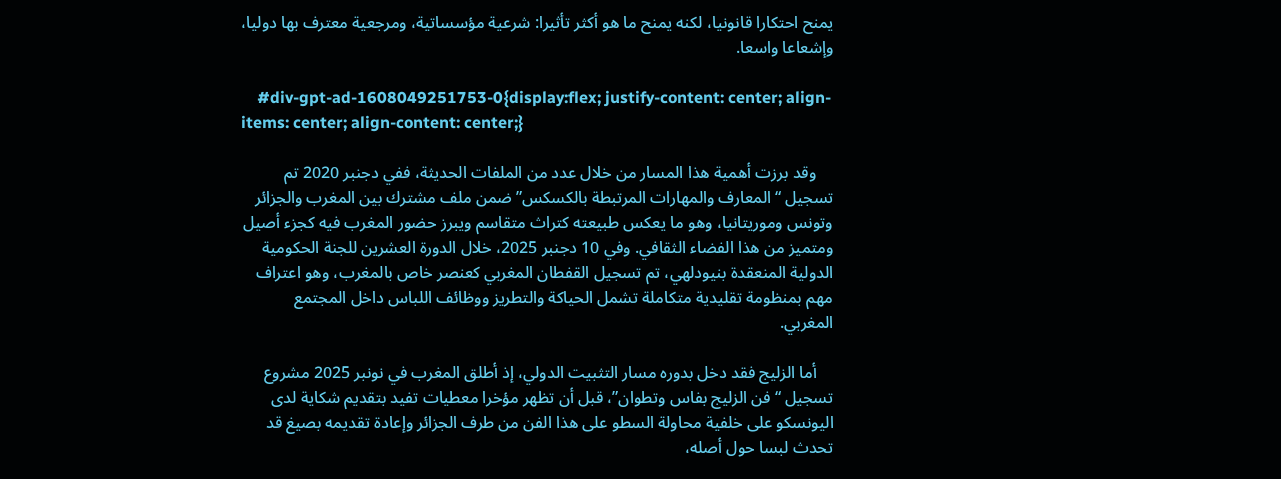يمنح احتكارا قانونيا، لكنه يمنح ما هو أكثر تأثيرا: شرعية مؤسساتية، ومرجعية معترف بها دوليا، وإشعاعا واسعا.

    #div-gpt-ad-1608049251753-0{display:flex; justify-content: center; align-items: center; align-content: center;}

    وقد برزت أهمية هذا المسار من خلال عدد من الملفات الحديثة، ففي دجنبر 2020 تم تسجيل “المعارف والمهارات المرتبطة بالكسكس” ضمن ملف مشترك بين المغرب والجزائر وتونس وموريتانيا، وهو ما يعكس طبيعته كتراث متقاسم ويبرز حضور المغرب فيه كجزء أصيل ومتميز من هذا الفضاء الثقافي. وفي 10 دجنبر 2025، خلال الدورة العشرين للجنة الحكومية الدولية المنعقدة بنيودلهي، تم تسجيل القفطان المغربي كعنصر خاص بالمغرب، وهو اعتراف مهم بمنظومة تقليدية متكاملة تشمل الحياكة والتطريز ووظائف اللباس داخل المجتمع المغربي.

    أما الزليج فقد دخل بدوره مسار التثبيت الدولي، إذ أطلق المغرب في نونبر 2025 مشروع تسجيل “فن الزليج بفاس وتطوان”، قبل أن تظهر مؤخرا معطيات تفيد بتقديم شكاية لدى اليونسكو على خلفية محاولة السطو على هذا الفن من طرف الجزائر وإعادة تقديمه بصيغ قد تحدث لبسا حول أصله،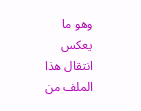وهو ما يعكس انتقال هذا الملف من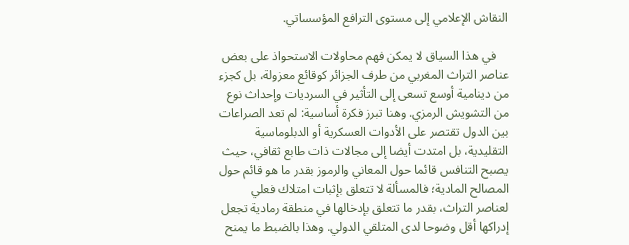النقاش الإعلامي إلى مستوى الترافع المؤسساتي.

    في هذا السياق لا يمكن فهم محاولات الاستحواذ على بعض عناصر التراث المغربي من طرف الجزائر كوقائع معزولة، بل كجزء من دينامية أوسع تسعى إلى التأثير في السرديات وإحداث نوع من التشويش الرمزي. وهنا تبرز فكرة أساسية: لم تعد الصراعات بين الدول تقتصر على الأدوات العسكرية أو الدبلوماسية التقليدية، بل امتدت أيضا إلى مجالات ذات طابع ثقافي، حيث يصبح التنافس قائما حول المعاني والرموز بقدر ما هو قائم حول المصالح المادية؛ فالمسألة لا تتعلق بإثبات امتلاك فعلي لعناصر التراث، بقدر ما تتعلق بإدخالها في منطقة رمادية تجعل إدراكها أقل وضوحا لدى المتلقي الدولي. وهذا بالضبط ما يمنح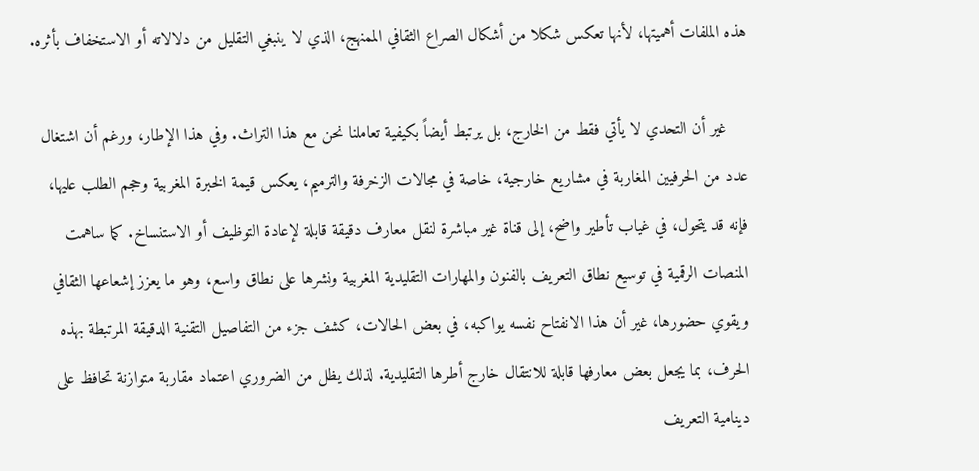هذه الملفات أهميتها، لأنها تعكس شكلا من أشكال الصراع الثقافي الممنهج، الذي لا ينبغي التقليل من دلالاته أو الاستخفاف بأثره.

    غير أن التحدي لا يأتي فقط من الخارج، بل يرتبط أيضاً بكيفية تعاملنا نحن مع هذا التراث. وفي هذا الإطار، ورغم أن اشتغال عدد من الحرفيين المغاربة في مشاريع خارجية، خاصة في مجالات الزخرفة والترميم، يعكس قيمة الخبرة المغربية وحجم الطلب عليها، فإنه قد يتحول، في غياب تأطير واضح، إلى قناة غير مباشرة لنقل معارف دقيقة قابلة لإعادة التوظيف أو الاستنساخ. كما ساهمت المنصات الرقمية في توسيع نطاق التعريف بالفنون والمهارات التقليدية المغربية ونشرها على نطاق واسع، وهو ما يعزز إشعاعها الثقافي ويقوي حضورها، غير أن هذا الانفتاح نفسه يواكبه، في بعض الحالات، كشف جزء من التفاصيل التقنية الدقيقة المرتبطة بهذه الحرف، بما يجعل بعض معارفها قابلة للانتقال خارج أطرها التقليدية. لذلك يظل من الضروري اعتماد مقاربة متوازنة تحافظ على دينامية التعريف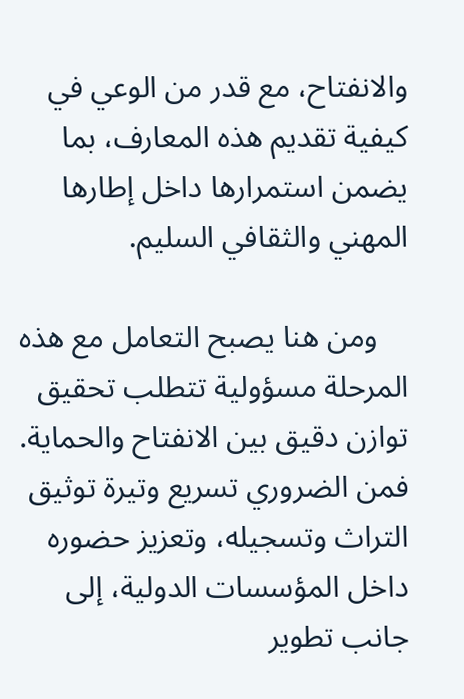والانفتاح، مع قدر من الوعي في كيفية تقديم هذه المعارف، بما يضمن استمرارها داخل إطارها المهني والثقافي السليم.

    ومن هنا يصبح التعامل مع هذه المرحلة مسؤولية تتطلب تحقيق توازن دقيق بين الانفتاح والحماية. فمن الضروري تسريع وتيرة توثيق التراث وتسجيله، وتعزيز حضوره داخل المؤسسات الدولية، إلى جانب تطوير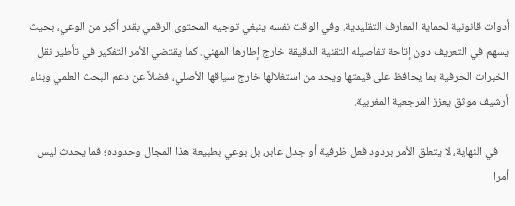أدوات قانونية لحماية المعارف التقليدية. وفي الوقت نفسه ينبغي توجيه المحتوى الرقمي بقدر أكبر من الوعي، بحيث يسهم في التعريف دون إتاحة تفاصيله التقنية الدقيقة خارج إطارها المهني. كما يقتضي الأمر التفكير في تأطير نقل الخبرات الحرفية بما يحافظ على قيمتها ويحد من استغلالها خارج سياقها الأصلي، فضلاً عن دعم البحث العلمي وبناء أرشيف موثق يعزز المرجعية المغربية.

    في النهاية، لا يتعلق الأمر بردود فعل ظرفية أو جدل عابر، بل بوعي بطبيعة هذا المجال وحدوده؛ فما يحدث ليس أمرا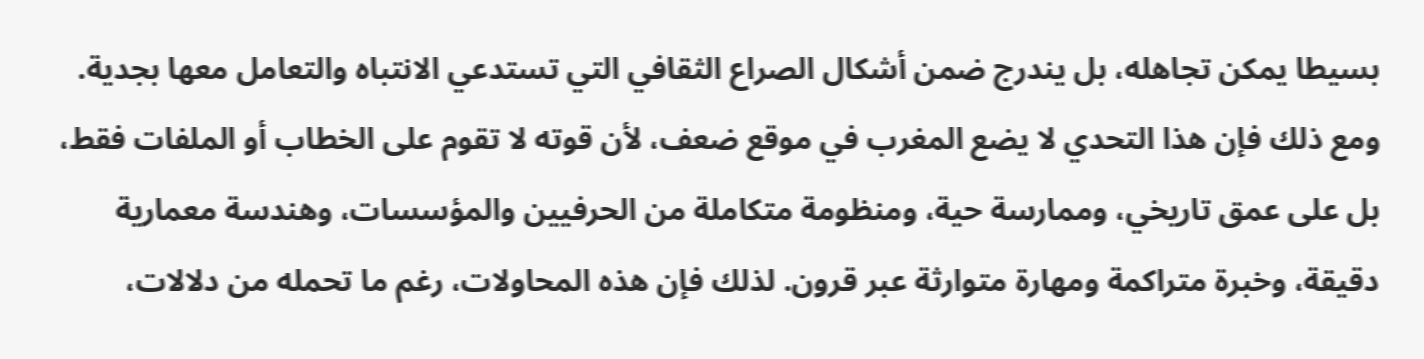بسيطا يمكن تجاهله، بل يندرج ضمن أشكال الصراع الثقافي التي تستدعي الانتباه والتعامل معها بجدية. ومع ذلك فإن هذا التحدي لا يضع المغرب في موقع ضعف، لأن قوته لا تقوم على الخطاب أو الملفات فقط، بل على عمق تاريخي، وممارسة حية، ومنظومة متكاملة من الحرفيين والمؤسسات، وهندسة معمارية دقيقة، وخبرة متراكمة ومهارة متوارثة عبر قرون. لذلك فإن هذه المحاولات، رغم ما تحمله من دلالات،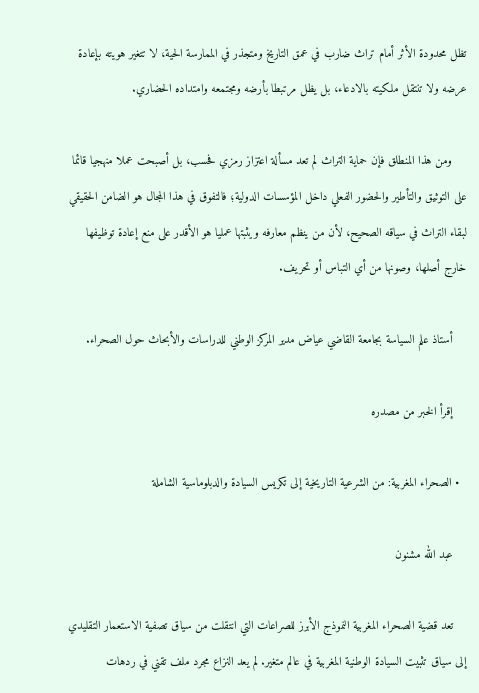تظل محدودة الأثر أمام تراث ضارب في عمق التاريخ ومتجذر في الممارسة الحية، لا تتغير هويته بإعادة عرضه ولا تنتقل ملكيته بالادعاء، بل يظل مرتبطا بأرضه ومجتمعه وامتداده الحضاري.

    ومن هذا المنطلق فإن حماية التراث لم تعد مسألة اعتزاز رمزي فحسب، بل أصبحت عملا منهجيا قائما على التوثيق والتأطير والحضور الفعلي داخل المؤسسات الدولية؛ فالتفوق في هذا المجال هو الضامن الحقيقي لبقاء التراث في سياقه الصحيح، لأن من ينظم معارفه ويثبتها عمليا هو الأقدر على منع إعادة توظيفها خارج أصلها، وصونها من أي التباس أو تحريف.

    أستاذ علم السياسة بجامعة القاضي عياض مدير المركز الوطني للدراسات والأبحاث حول الصحراء.

    إقرأ الخبر من مصدره

  • الصحراء المغربية: من الشرعية التاريخية إلى تكريس السيادة والدبلوماسية الشاملة

    عبد الله مشنون

    تعد قضية الصحراء المغربية النموذج الأبرز للصراعات التي انتقلت من سياق تصفية الاستعمار التقليدي إلى سياق تثبيت السيادة الوطنية المغربية في عالم متغير. لم يعد النزاع مجرد ملف تقني في ردهات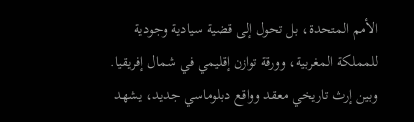الأمم المتحدة، بل تحول إلى قضية سيادية وجودية للمملكة المغربية، وورقة توازن إقليمي في شمال إفريقيا. وبين إرث تاريخي معقد وواقع دبلوماسي جديد، يشهد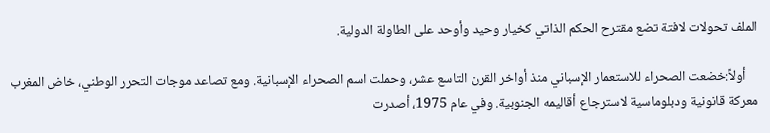الملف تحولات لافتة تضع مقترح الحكم الذاتي كخيار وحيد وأوحد على الطاولة الدولية.

    أولاً:خضعت الصحراء للاستعمار الإسباني منذ أواخر القرن التاسع عشر، وحملت اسم الصحراء الإسبانية. ومع تصاعد موجات التحرر الوطني، خاض المغرب معركة قانونية ودبلوماسية لاسترجاع أقاليمه الجنوبية. وفي عام 1975، أصدرت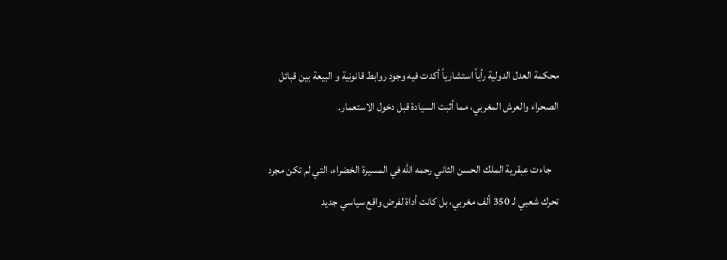محكمة العدل الدولية رأياً استشارياً أكدت فيه وجود روابط قانونية و البيعة بين قبائل الصحراء والعرش المغربي، مما أثبت السيادة قبل دخول الاستعمار.

    جاءت عبقرية الملك الحسن الثاني رحمه الله في المسيرة الخضراء، التي لم تكن مجرد تحرك شعبي لـ 350 ألف مغربي، بل كانت أداة لفرض واقع سياسي جديد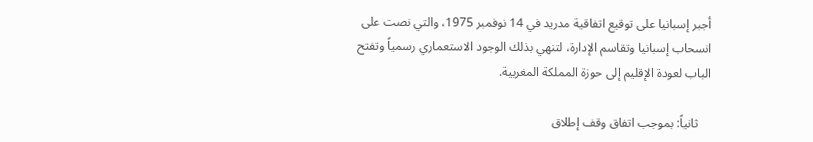أجبر إسبانيا على توقيع اتفاقية مدريد في 14 نوفمبر 1975، والتي نصت على انسحاب إسبانيا وتقاسم الإدارة، لتنهي بذلك الوجود الاستعماري رسمياً وتفتح الباب لعودة الإقليم إلى حوزة المملكة المغربية.

    ثانياً: بموجب اتفاق وقف إطلاق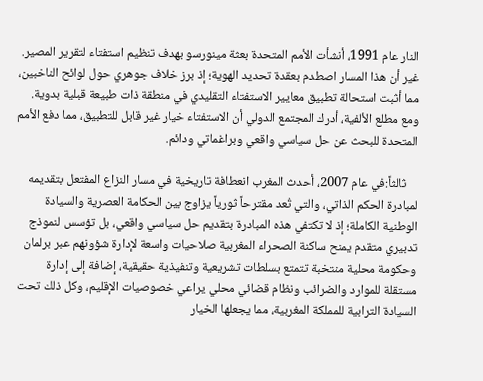النار عام 1991، أنشأت الأمم المتحدة بعثة مينورسو بهدف تنظيم استفتاء لتقرير المصير. غير أن هذا المسار اصطدم بعقدة تحديد الهوية؛ إذ برز خلاف جوهري حول لوائح الناخبين، مما أثبت استحالة تطبيق معايير الاستفتاء التقليدي في منطقة ذات طبيعة قبلية بدوية. ومع مطلع الألفية، أدرك المجتمع الدولي أن الاستفتاء خيار غير قابل للتطبيق، مما دفع الأمم المتحدة للبحث عن حل سياسي واقعي وبراغماتي ودائم.

    ثالثاً:في عام 2007، أحدث المغرب انعطافة تاريخية في مسار النزاع المفتعل بتقديمه لمبادرة الحكم الذاتي، والتي تُعد مقترحاً ثورياً يزاوج بين الحكامة العصرية والسيادة الوطنية الكاملة؛ إذ لا تكتفي هذه المبادرة بتقديم حل سياسي واقعي، بل تؤسس لنموذج تدبيري متقدم يمنح ساكنة الصحراء المغربية صلاحيات واسعة لإدارة شؤونهم عبر برلمان وحكومة محلية منتخبة تتمتع بسلطات تشريعية وتنفيذية حقيقية، إضافة إلى إدارة مستقلة للموارد والضرائب ونظام قضائي محلي يراعي خصوصيات الإقليم، وكل ذلك تحت السيادة الترابية للمملكة المغربية، مما يجعلها الخيار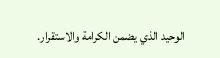الوحيد الذي يضمن الكرامة والاستقرار.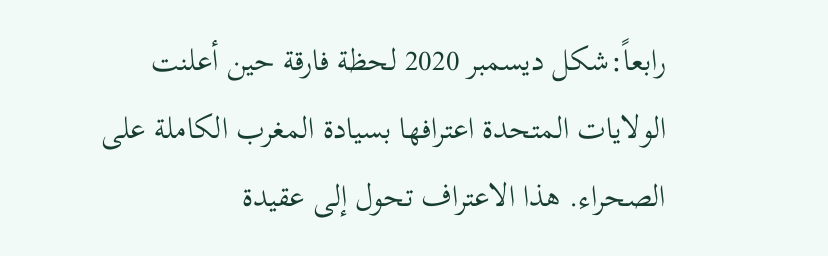رابعاً:شكل ديسمبر 2020 لحظة فارقة حين أعلنت الولايات المتحدة اعترافها بسيادة المغرب الكاملة على الصحراء. هذا الاعتراف تحول إلى عقيدة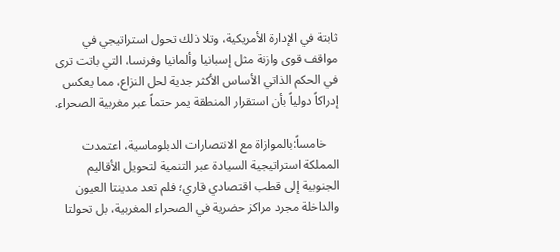ثابتة في الإدارة الأمريكية، وتلا ذلك تحول استراتيجي في مواقف قوى وازنة مثل إسبانيا وألمانيا وفرنسا، التي باتت ترى في الحكم الذاتي الأساس الأكثر جدية لحل النزاع، مما يعكس إدراكاً دولياً بأن استقرار المنطقة يمر حتماً عبر مغربية الصحراء.

    خامساً:بالموازاة مع الانتصارات الدبلوماسية، اعتمدت المملكة استراتيجية السيادة عبر التنمية لتحويل الأقاليم الجنوبية إلى قطب اقتصادي قاري؛ فلم تعد مدينتا العيون والداخلة مجرد مراكز حضرية في الصحراء المغربية، بل تحولتا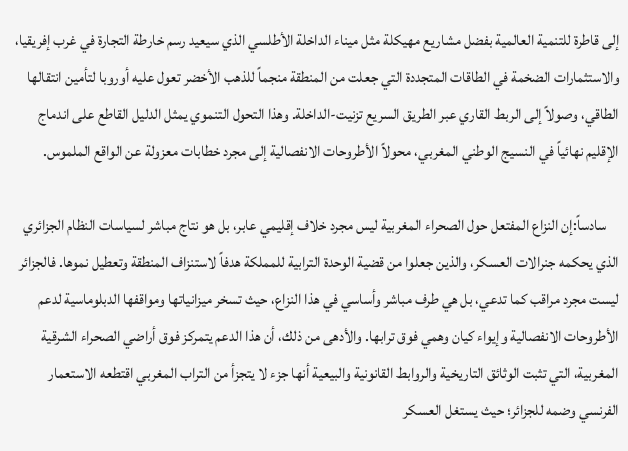إلى قاطرة للتنمية العالمية بفضل مشاريع مهيكلة مثل ميناء الداخلة الأطلسي الذي سيعيد رسم خارطة التجارة في غرب إفريقيا، والاستثمارات الضخمة في الطاقات المتجددة التي جعلت من المنطقة منجماً للذهب الأخضر تعول عليه أوروبا لتأمين انتقالها الطاقي، وصولاً إلى الربط القاري عبر الطريق السريع تزنيت-الداخلة. وهذا التحول التنموي يمثل الدليل القاطع على اندماج الإقليم نهائياً في النسيج الوطني المغربي، محولاً الأطروحات الانفصالية إلى مجرد خطابات معزولة عن الواقع الملموس.

    سادساً:إن النزاع المفتعل حول الصحراء المغربية ليس مجرد خلاف إقليمي عابر، بل هو نتاج مباشر لسياسات النظام الجزائري الذي يحكمه جنرالات العسكر، والذين جعلوا من قضية الوحدة الترابية للمملكة هدفاً لاستنزاف المنطقة وتعطيل نموها. فالجزائر ليست مجرد مراقب كما تدعي، بل هي طرف مباشر وأساسي في هذا النزاع، حيث تسخر ميزانياتها ومواقفها الدبلوماسية لدعم الأطروحات الانفصالية وإيواء كيان وهمي فوق ترابها. والأدهى من ذلك، أن هذا الدعم يتمركز فوق أراضي الصحراء الشرقية المغربية، التي تثبت الوثائق التاريخية والروابط القانونية والبيعية أنها جزء لا يتجزأ من التراب المغربي اقتطعه الاستعمار الفرنسي وضمه للجزائر؛ حيث يستغل العسكر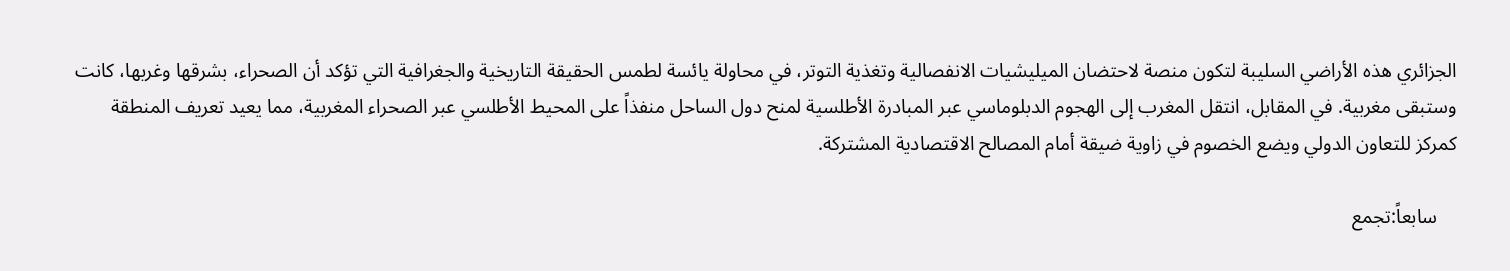الجزائري هذه الأراضي السليبة لتكون منصة لاحتضان الميليشيات الانفصالية وتغذية التوتر، في محاولة يائسة لطمس الحقيقة التاريخية والجغرافية التي تؤكد أن الصحراء، بشرقها وغربها، كانت وستبقى مغربية. في المقابل، انتقل المغرب إلى الهجوم الدبلوماسي عبر المبادرة الأطلسية لمنح دول الساحل منفذاً على المحيط الأطلسي عبر الصحراء المغربية، مما يعيد تعريف المنطقة كمركز للتعاون الدولي ويضع الخصوم في زاوية ضيقة أمام المصالح الاقتصادية المشتركة.

    سابعاً:تجمع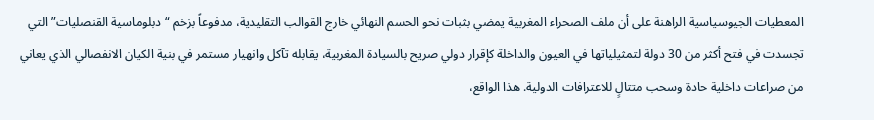المعطيات الجيوسياسية الراهنة على أن ملف الصحراء المغربية يمضي بثبات نحو الحسم النهائي خارج القوالب التقليدية، مدفوعاً بزخم “دبلوماسية القنصليات” التي تجسدت في فتح أكثر من 30 دولة لتمثيلياتها في العيون والداخلة كإقرار دولي صريح بالسيادة المغربية، يقابله تآكل وانهيار مستمر في بنية الكيان الانفصالي الذي يعاني من صراعات داخلية حادة وسحب متتالٍ للاعترافات الدولية. هذا الواقع،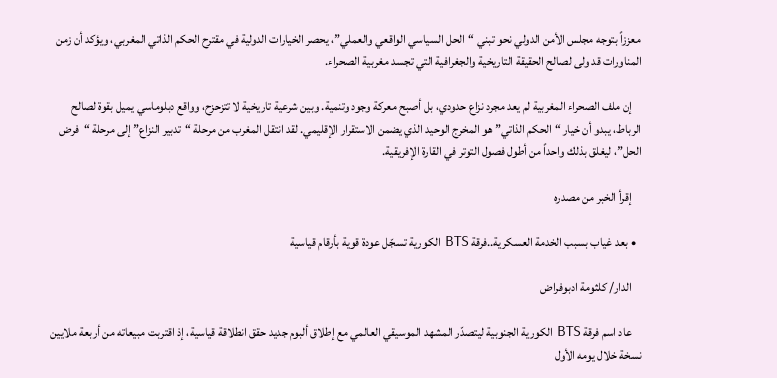معززاً بتوجه مجلس الأمن الدولي نحو تبني “الحل السياسي الواقعي والعملي”، يحصر الخيارات الدولية في مقترح الحكم الذاتي المغربي، ويؤكد أن زمن المناورات قد ولى لصالح الحقيقة التاريخية والجغرافية التي تجسد مغربية الصحراء.

    إن ملف الصحراء المغربية لم يعد مجرد نزاع حدودي، بل أصبح معركة وجود وتنمية. وبين شرعية تاريخية لا تتزحزح، وواقع دبلوماسي يميل بقوة لصالح الرباط، يبدو أن خيار “الحكم الذاتي” هو المخرج الوحيد الذي يضمن الاستقرار الإقليمي. لقد انتقل المغرب من مرحلة “تدبير النزاع” إلى مرحلة “فرض الحل”، ليغلق بذلك واحداً من أطول فصول التوتر في القارة الإفريقية.

    إقرأ الخبر من مصدره

  • بعد غياب بسبب الخدمة العسكرية..فرقة BTS الكورية تسجّل عودة قوية بأرقام قياسية

    الدار/ كلثومة ادبوفراض

    عاد اسم فرقة BTS الكورية الجنوبية ليتصدّر المشهد الموسيقي العالمي مع إطلاق ألبوم جديد حقق انطلاقة قياسية، إذ اقتربت مبيعاته من أربعة ملايين نسخة خلال يومه الأول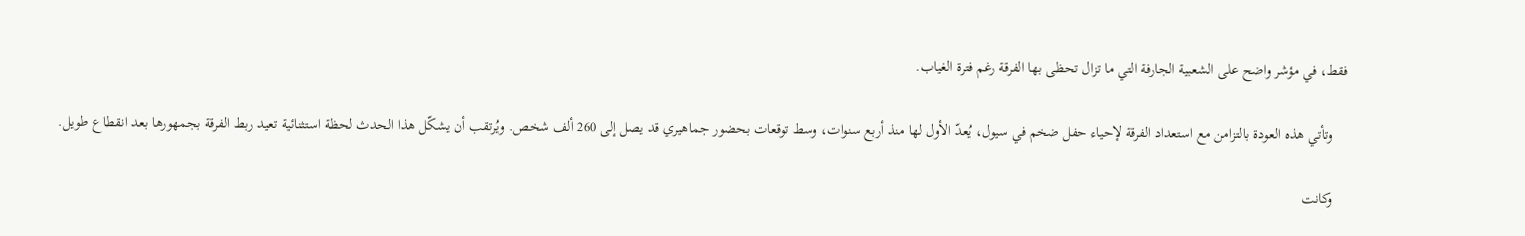فقط، في مؤشر واضح على الشعبية الجارفة التي ما تزال تحظى بها الفرقة رغم فترة الغياب.

    وتأتي هذه العودة بالتزامن مع استعداد الفرقة لإحياء حفل ضخم في سيول، يُعدّ الأول لها منذ أربع سنوات، وسط توقعات بحضور جماهيري قد يصل إلى 260 ألف شخص. ويُرتقب أن يشكّل هذا الحدث لحظة استثنائية تعيد ربط الفرقة بجمهورها بعد انقطاع طويل.

    وكانت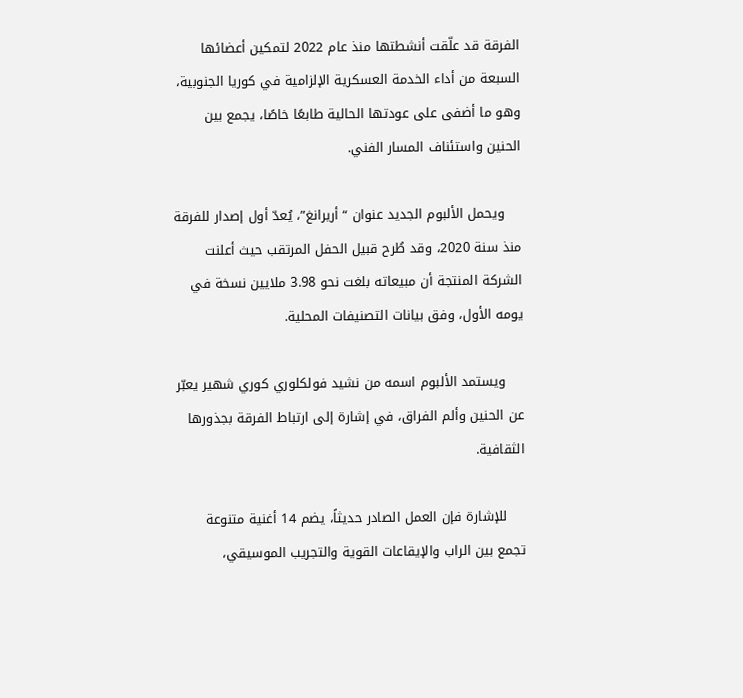الفرقة قد علّقت أنشطتها منذ عام 2022 لتمكين أعضائها السبعة من أداء الخدمة العسكرية الإلزامية في كوريا الجنوبية، وهو ما أضفى على عودتها الحالية طابعًا خاصًا، يجمع بين الحنين واستئناف المسار الفني.

    ويحمل الألبوم الجديد عنوان “أريرانغ”، يُعدّ أول إصدار للفرقة منذ سنة 2020، وقد طُرح قبيل الحفل المرتقب حيث أعلنت الشركة المنتجة أن مبيعاته بلغت نحو 3.98 ملايين نسخة في يومه الأول، وفق بيانات التصنيفات المحلية.

    ويستمد الألبوم اسمه من نشيد فولكلوري كوري شهير يعبّر عن الحنين وألم الفراق، في إشارة إلى ارتباط الفرقة بجذورها الثقافية.

    للإشارة فإن العمل الصادر حديثاً، يضم 14 أغنية متنوعة تجمع بين الراب والإيقاعات القوية والتجريب الموسيقي،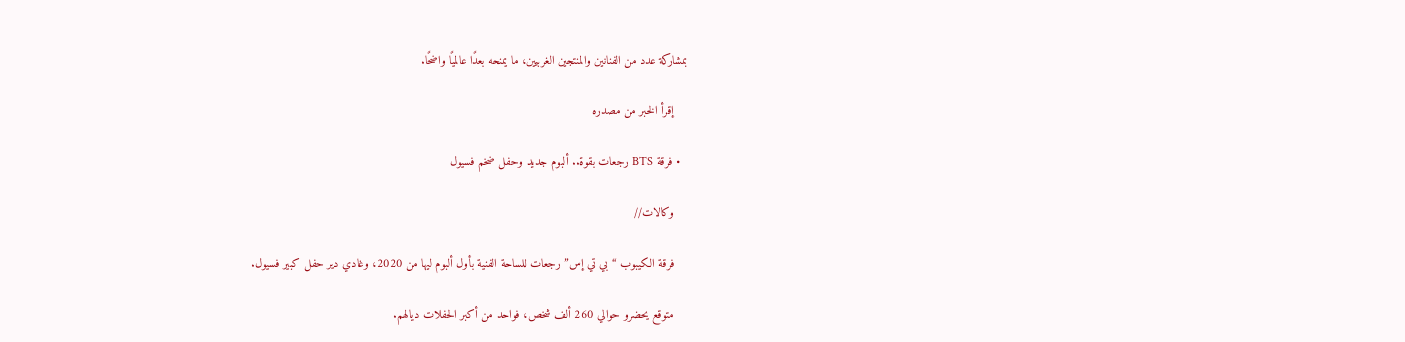بمشاركة عدد من الفنانين والمنتجين الغربيين، ما يمنحه بعدًا عالميًا واضحًا.

    إقرأ الخبر من مصدره

  • فرقة BTS رجعات بقوة.. ألبوم جديد وحفل ضخم فسيول

    وكالات//

    فرقة الكيبوب “بي تي إس” رجعات للساحة الفنية بأول ألبوم ليها من 2020، وغادي دير حفل كبير فسيول.

    متوقع يحضرو حوالي 260 ألف شخص، فواحد من أكبر الحفلات ديالهم.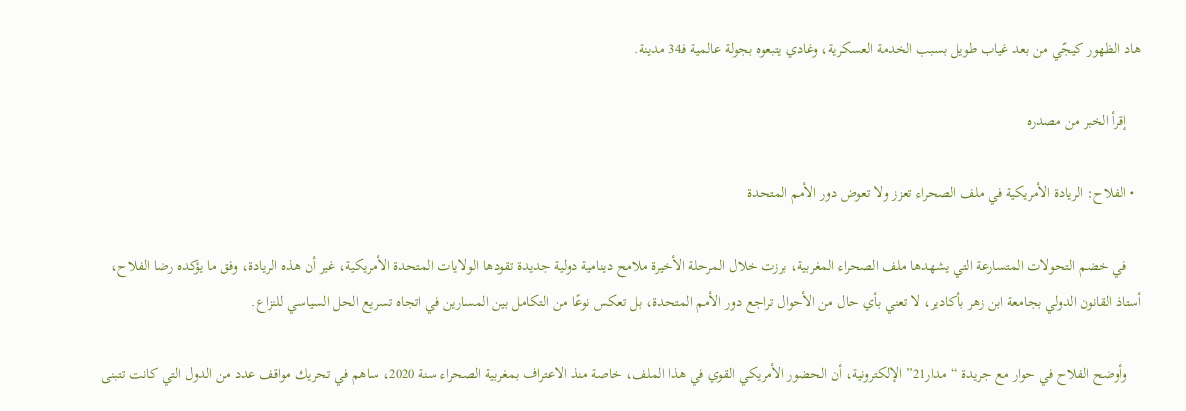هاد الظهور كيجّي من بعد غياب طويل بسبب الخدمة العسكرية، وغادي يتبعوه بجولة عالمية فـ34 مدينة.

    إقرأ الخبر من مصدره

  • الفلاح: الريادة الأمريكية في ملف الصحراء تعزز ولا تعوض دور الأمم المتحدة

    في خضم التحولات المتسارعة التي يشهدها ملف الصحراء المغربية، برزت خلال المرحلة الأخيرة ملامح دينامية دولية جديدة تقودها الولايات المتحدة الأمريكية، غير أن هذه الريادة، وفق ما يؤكده رضا الفلاح، أستاذ القانون الدولي بجامعة ابن زهر بأكادير، لا تعني بأي حال من الأحوال تراجع دور الأمم المتحدة، بل تعكس نوعًا من التكامل بين المسارين في اتجاه تسريع الحل السياسي للنزاع.

    وأوضح الفلاح في حوار مع جريدة “مدار21” الإلكترونية، أن الحضور الأمريكي القوي في هذا الملف، خاصة منذ الاعتراف بمغربية الصحراء سنة 2020، ساهم في تحريك مواقف عدد من الدول التي كانت تتبنى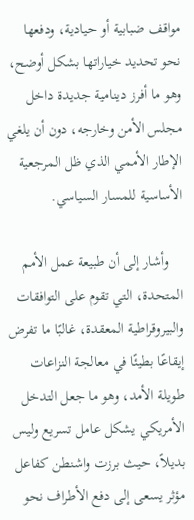مواقف ضبابية أو حيادية، ودفعها نحو تحديد خياراتها بشكل أوضح، وهو ما أفرز دينامية جديدة داخل مجلس الأمن وخارجه، دون أن يلغي الإطار الأممي الذي ظل المرجعية الأساسية للمسار السياسي.

    وأشار إلى أن طبيعة عمل الأمم المتحدة، التي تقوم على التوافقات والبيروقراطية المعقدة، غالبًا ما تفرض إيقاعًا بطيئًا في معالجة النزاعات طويلة الأمد، وهو ما جعل التدخل الأمريكي يشكل عامل تسريع وليس بديلاً، حيث برزت واشنطن كفاعل مؤثر يسعى إلى دفع الأطراف نحو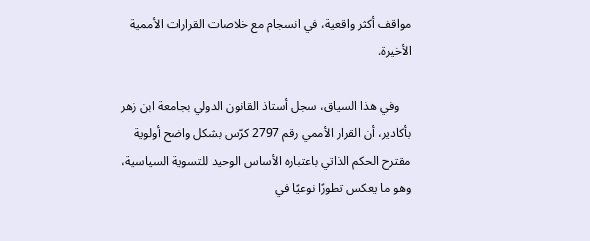مواقف أكثر واقعية، في انسجام مع خلاصات القرارات الأممية الأخيرة.

    وفي هذا السياق، سجل أستاذ القانون الدولي بجامعة ابن زهر بأكادير، أن القرار الأممي رقم 2797 كرّس بشكل واضح أولوية مقترح الحكم الذاتي باعتباره الأساس الوحيد للتسوية السياسية، وهو ما يعكس تطورًا نوعيًا في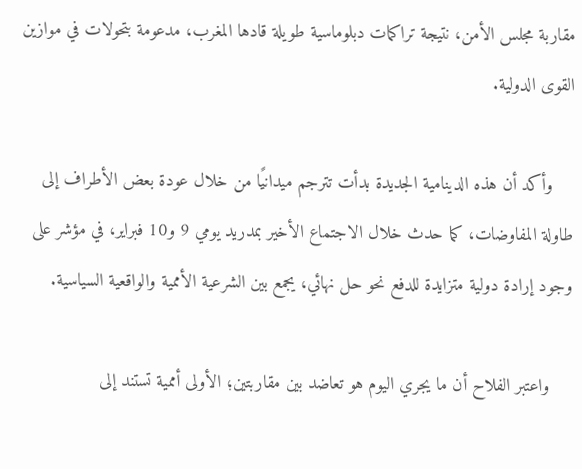مقاربة مجلس الأمن، نتيجة تراكمات دبلوماسية طويلة قادها المغرب، مدعومة بتحولات في موازين القوى الدولية.

    وأكد أن هذه الدينامية الجديدة بدأت تترجم ميدانيًا من خلال عودة بعض الأطراف إلى طاولة المفاوضات، كما حدث خلال الاجتماع الأخير بمدريد يومي 9 و10 فبراير، في مؤشر على وجود إرادة دولية متزايدة للدفع نحو حل نهائي، يجمع بين الشرعية الأممية والواقعية السياسية.

    واعتبر الفلاح أن ما يجري اليوم هو تعاضد بين مقاربتين؛ الأولى أممية تستند إلى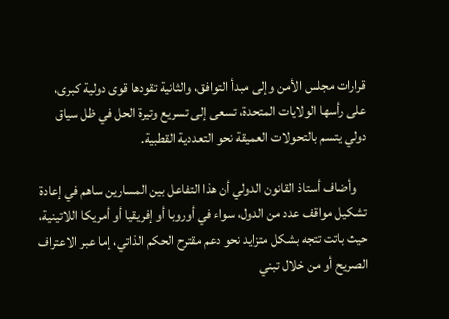قرارات مجلس الأمن وإلى مبدأ التوافق، والثانية تقودها قوى دولية كبرى، على رأسها الولايات المتحدة، تسعى إلى تسريع وتيرة الحل في ظل سياق دولي يتسم بالتحولات العميقة نحو التعددية القطبية.

    وأضاف أستاذ القانون الدولي أن هذا التفاعل بين المسارين ساهم في إعادة تشكيل مواقف عدد من الدول، سواء في أوروبا أو إفريقيا أو أمريكا اللاتينية، حيث باتت تتجه بشكل متزايد نحو دعم مقترح الحكم الذاتي، إما عبر الاعتراف الصريح أو من خلال تبني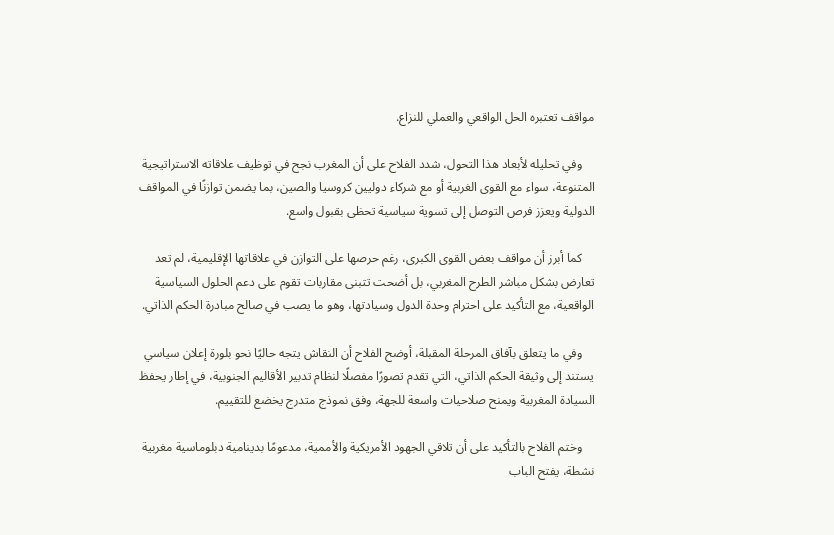مواقف تعتبره الحل الواقعي والعملي للنزاع.

    وفي تحليله لأبعاد هذا التحول، شدد الفلاح على أن المغرب نجح في توظيف علاقاته الاستراتيجية المتنوعة، سواء مع القوى الغربية أو مع شركاء دوليين كروسيا والصين، بما يضمن توازنًا في المواقف الدولية ويعزز فرص التوصل إلى تسوية سياسية تحظى بقبول واسع.

    كما أبرز أن مواقف بعض القوى الكبرى، رغم حرصها على التوازن في علاقاتها الإقليمية، لم تعد تعارض بشكل مباشر الطرح المغربي، بل أضحت تتبنى مقاربات تقوم على دعم الحلول السياسية الواقعية، مع التأكيد على احترام وحدة الدول وسيادتها، وهو ما يصب في صالح مبادرة الحكم الذاتي.

    وفي ما يتعلق بآفاق المرحلة المقبلة، أوضح الفلاح أن النقاش يتجه حاليًا نحو بلورة إعلان سياسي يستند إلى وثيقة الحكم الذاتي، التي تقدم تصورًا مفصلًا لنظام تدبير الأقاليم الجنوبية، في إطار يحفظ السيادة المغربية ويمنح صلاحيات واسعة للجهة، وفق نموذج متدرج يخضع للتقييم.

    وختم الفلاح بالتأكيد على أن تلاقي الجهود الأمريكية والأممية، مدعومًا بدينامية دبلوماسية مغربية نشطة، يفتح الباب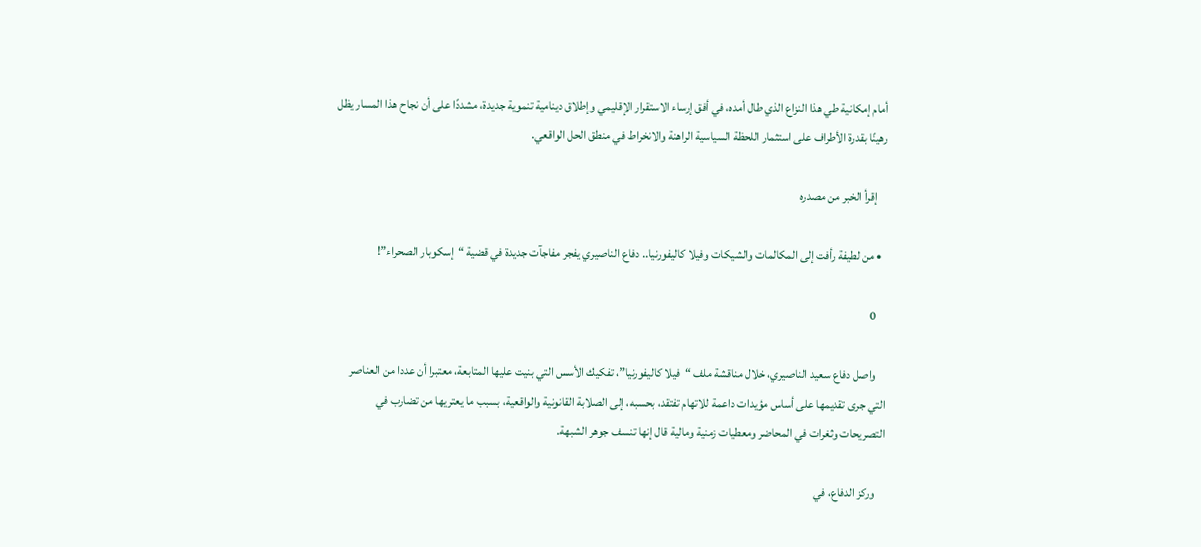أمام إمكانية طي هذا النزاع الذي طال أمده، في أفق إرساء الاستقرار الإقليمي وإطلاق دينامية تنموية جديدة، مشددًا على أن نجاح هذا المسار يظل رهينًا بقدرة الأطراف على استثمار اللحظة السياسية الراهنة والانخراط في منطق الحل الواقعي.

    إقرأ الخبر من مصدره

  • من لطيفة رأفت إلى المكالمات والشيكات وفيلا كاليفورنيا.. دفاع الناصيري يفجر مفاجآت جديدة في قضية “إسكوبار الصحراء”!

    0

    واصل دفاع سعيد الناصيري، خلال مناقشة ملف “فيلا كاليفورنيا”، تفكيك الأسس التي بنيت عليها المتابعة، معتبرا أن عددا من العناصر التي جرى تقديمها على أساس مؤيدات داعمة للاتهام تفتقد، بحسبه، إلى الصلابة القانونية والواقعية، بسبب ما يعتريها من تضارب في التصريحات وثغرات في المحاضر ومعطيات زمنية ومالية قال إنها تنسف جوهر الشبهة.

    وركز الدفاع، في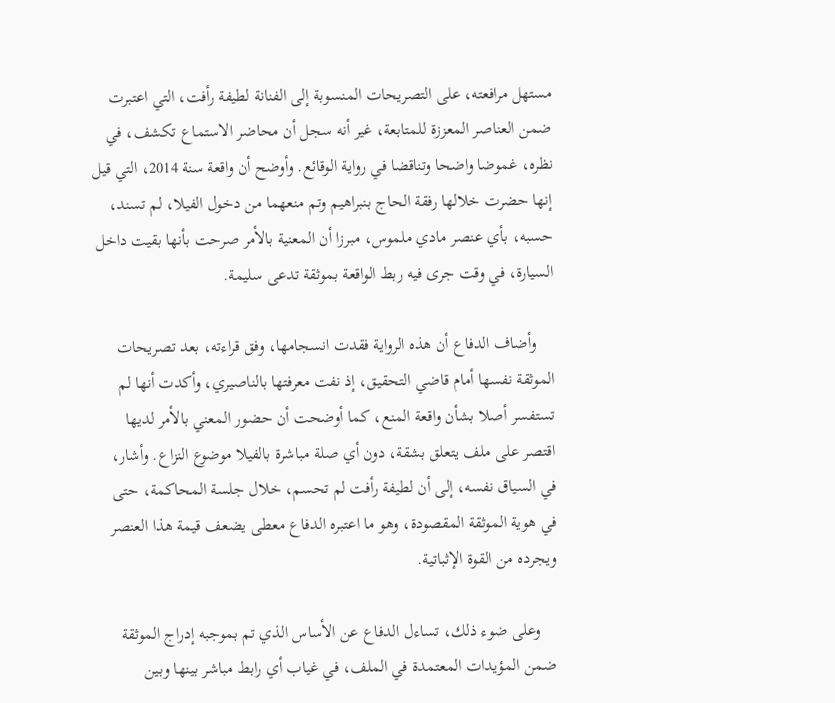مستهل مرافعته، على التصريحات المنسوبة إلى الفنانة لطيفة رأفت، التي اعتبرت ضمن العناصر المعززة للمتابعة، غير أنه سجل أن محاضر الاستماع تكشف، في نظره، غموضا واضحا وتناقضا في رواية الوقائع. وأوضح أن واقعة سنة 2014، التي قيل إنها حضرت خلالها رفقة الحاج بنبراهيم وتم منعهما من دخول الفيلا، لم تسند، حسبه، بأي عنصر مادي ملموس، مبرزا أن المعنية بالأمر صرحت بأنها بقيت داخل السيارة، في وقت جرى فيه ربط الواقعة بموثقة تدعى سليمة.

    وأضاف الدفاع أن هذه الرواية فقدت انسجامها، وفق قراءته، بعد تصريحات الموثقة نفسها أمام قاضي التحقيق، إذ نفت معرفتها بالناصيري، وأكدت أنها لم تستفسر أصلا بشأن واقعة المنع، كما أوضحت أن حضور المعني بالأمر لديها اقتصر على ملف يتعلق بشقة، دون أي صلة مباشرة بالفيلا موضوع النزاع. وأشار، في السياق نفسه، إلى أن لطيفة رأفت لم تحسم، خلال جلسة المحاكمة، حتى في هوية الموثقة المقصودة، وهو ما اعتبره الدفاع معطى يضعف قيمة هذا العنصر ويجرده من القوة الإثباتية.

    وعلى ضوء ذلك، تساءل الدفاع عن الأساس الذي تم بموجبه إدراج الموثقة ضمن المؤيدات المعتمدة في الملف، في غياب أي رابط مباشر بينها وبين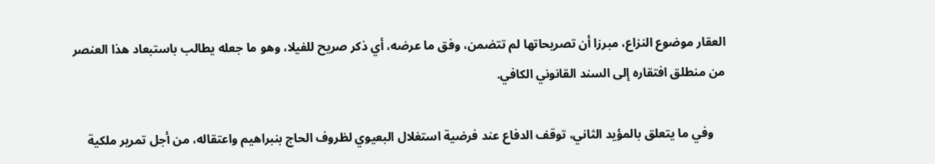العقار موضوع النزاع، مبرزا أن تصريحاتها لم تتضمن، وفق ما عرضه، أي ذكر صريح للفيلا، وهو ما جعله يطالب باستبعاد هذا العنصر من منطلق افتقاره إلى السند القانوني الكافي.

    وفي ما يتعلق بالمؤيد الثاني، توقف الدفاع عند فرضية استغلال البعيوي لظروف الحاج بنبراهيم واعتقاله، من أجل تمرير ملكية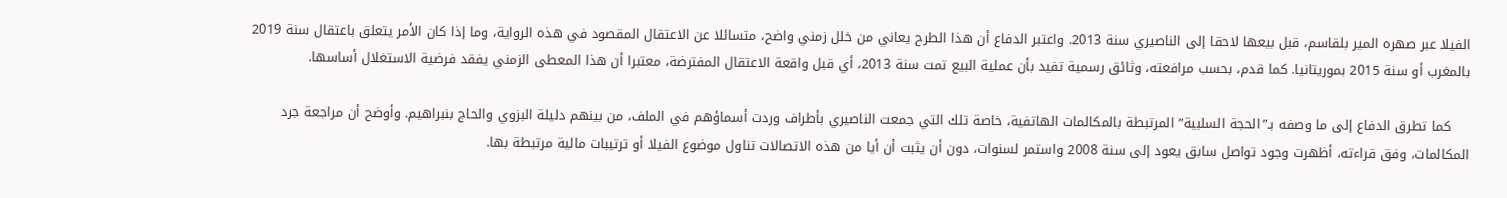الفيلا عبر صهره المير بلقاسم، قبل بيعها لاحقا إلى الناصيري سنة 2013. واعتبر الدفاع أن هذا الطرح يعاني من خلل زمني واضح، متسائلا عن الاعتقال المقصود في هذه الرواية، وما إذا كان الأمر يتعلق باعتقال سنة 2019 بالمغرب أو سنة 2015 بموريتانيا. كما قدم، بحسب مرافعته، وثائق رسمية تفيد بأن عملية البيع تمت سنة 2013، أي قبل واقعة الاعتقال المفترضة، معتبرا أن هذا المعطى الزمني يفقد فرضية الاستغلال أساسها.

    كما تطرق الدفاع إلى ما وصفه بـ”الحجة السلبية” المرتبطة بالمكالمات الهاتفية، خاصة تلك التي جمعت الناصيري بأطراف وردت أسماؤهم في الملف، من بينهم دليلة البزوي والحاج بنبراهيم. وأوضح أن مراجعة جرد المكالمات، وفق قراءته، أظهرت وجود تواصل سابق يعود إلى سنة 2008 واستمر لسنوات، دون أن يثبت أن أيا من هذه الاتصالات تناول موضوع الفيلا أو ترتيبات مالية مرتبطة بها.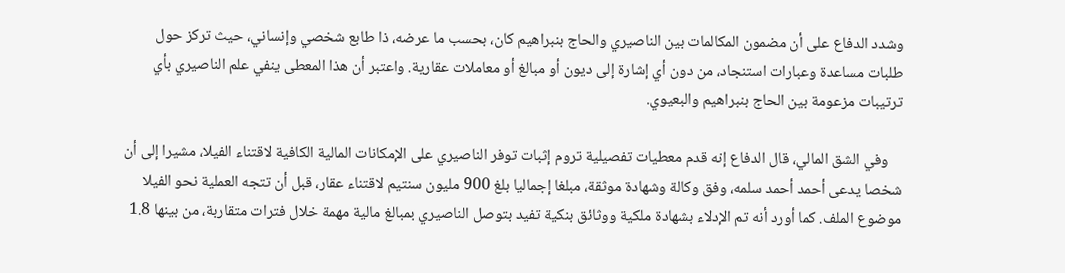وشدد الدفاع على أن مضمون المكالمات بين الناصيري والحاج بنبراهيم كان، بحسب ما عرضه، ذا طابع شخصي وإنساني، حيث تركز حول طلبات مساعدة وعبارات استنجاد، من دون أي إشارة إلى ديون أو مبالغ أو معاملات عقارية. واعتبر أن هذا المعطى ينفي علم الناصيري بأي ترتيبات مزعومة بين الحاج بنبراهيم والبعيوي.

    وفي الشق المالي، قال الدفاع إنه قدم معطيات تفصيلية تروم إثبات توفر الناصيري على الإمكانات المالية الكافية لاقتناء الفيلا، مشيرا إلى أن شخصا يدعى أحمد أحمد سلمه، وفق وكالة وشهادة موثقة، مبلغا إجماليا بلغ 900 مليون سنتيم لاقتناء عقار، قبل أن تتجه العملية نحو الفيلا موضوع الملف. كما أورد أنه تم الإدلاء بشهادة ملكية ووثائق بنكية تفيد بتوصل الناصيري بمبالغ مالية مهمة خلال فترات متقاربة، من بينها 1.8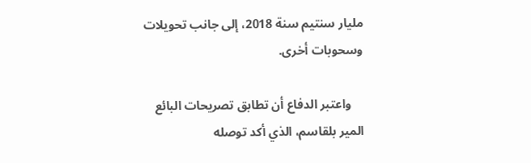مليار سنتيم سنة 2018، إلى جانب تحويلات وسحوبات أخرى.

    واعتبر الدفاع أن تطابق تصريحات البائع المير بلقاسم، الذي أكد توصله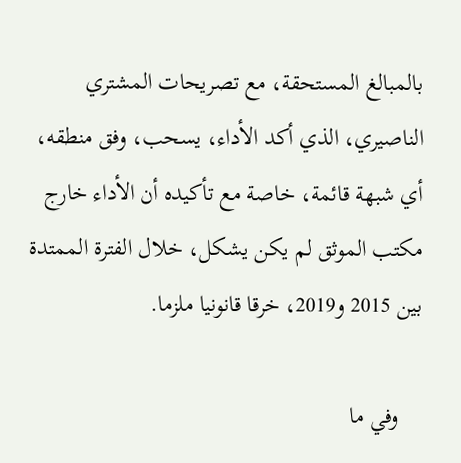بالمبالغ المستحقة، مع تصريحات المشتري الناصيري، الذي أكد الأداء، يسحب، وفق منطقه، أي شبهة قائمة، خاصة مع تأكيده أن الأداء خارج مكتب الموثق لم يكن يشكل، خلال الفترة الممتدة بين 2015 و2019، خرقا قانونيا ملزما.

    وفي ما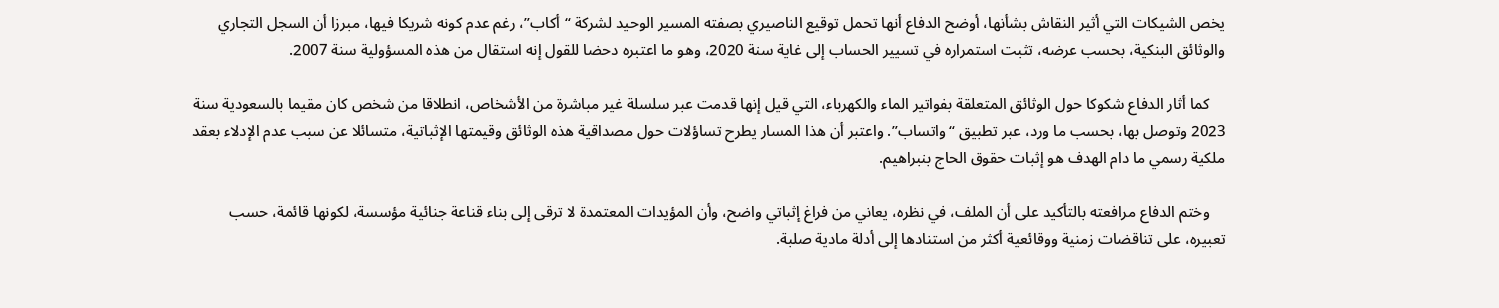يخص الشيكات التي أثير النقاش بشأنها، أوضح الدفاع أنها تحمل توقيع الناصيري بصفته المسير الوحيد لشركة “أكاب”، رغم عدم كونه شريكا فيها، مبرزا أن السجل التجاري والوثائق البنكية، بحسب عرضه، تثبت استمراره في تسيير الحساب إلى غاية سنة 2020، وهو ما اعتبره دحضا للقول إنه استقال من هذه المسؤولية سنة 2007.

    كما أثار الدفاع شكوكا حول الوثائق المتعلقة بفواتير الماء والكهرباء، التي قيل إنها قدمت عبر سلسلة غير مباشرة من الأشخاص، انطلاقا من شخص كان مقيما بالسعودية سنة 2023 وتوصل بها، بحسب ما ورد، عبر تطبيق “واتساب”. واعتبر أن هذا المسار يطرح تساؤلات حول مصداقية هذه الوثائق وقيمتها الإثباتية، متسائلا عن سبب عدم الإدلاء بعقد ملكية رسمي ما دام الهدف هو إثبات حقوق الحاج بنبراهيم.

    وختم الدفاع مرافعته بالتأكيد على أن الملف، في نظره، يعاني من فراغ إثباتي واضح، وأن المؤيدات المعتمدة لا ترقى إلى بناء قناعة جنائية مؤسسة، لكونها قائمة، حسب تعبيره، على تناقضات زمنية ووقائعية أكثر من استنادها إلى أدلة مادية صلبة.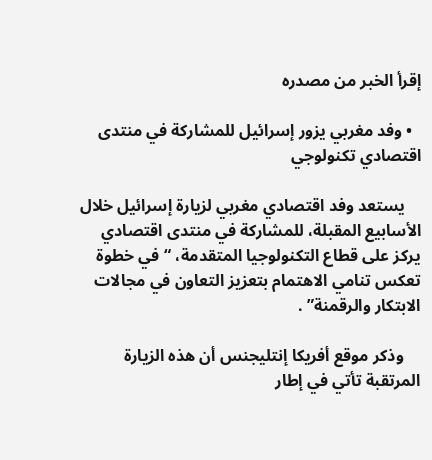إقرأ الخبر من مصدره

  • وفد مغربي يزور إسرائيل للمشاركة في منتدى اقتصادي تكنولوجي

    يستعد وفد اقتصادي مغربي لزيارة إسرائيل خلال الأسابيع المقبلة، للمشاركة في منتدى اقتصادي يركز على قطاع التكنولوجيا المتقدمة، “في خطوة تعكس تنامي الاهتمام بتعزيز التعاون في مجالات الابتكار والرقمنة” .

    وذكر موقع أفريكا إنتليجنس أن هذه الزيارة المرتقبة تأتي في إطار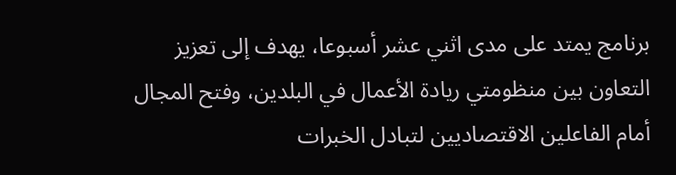برنامج يمتد على مدى اثني عشر أسبوعا، يهدف إلى تعزيز التعاون بين منظومتي ريادة الأعمال في البلدين، وفتح المجال أمام الفاعلين الاقتصاديين لتبادل الخبرات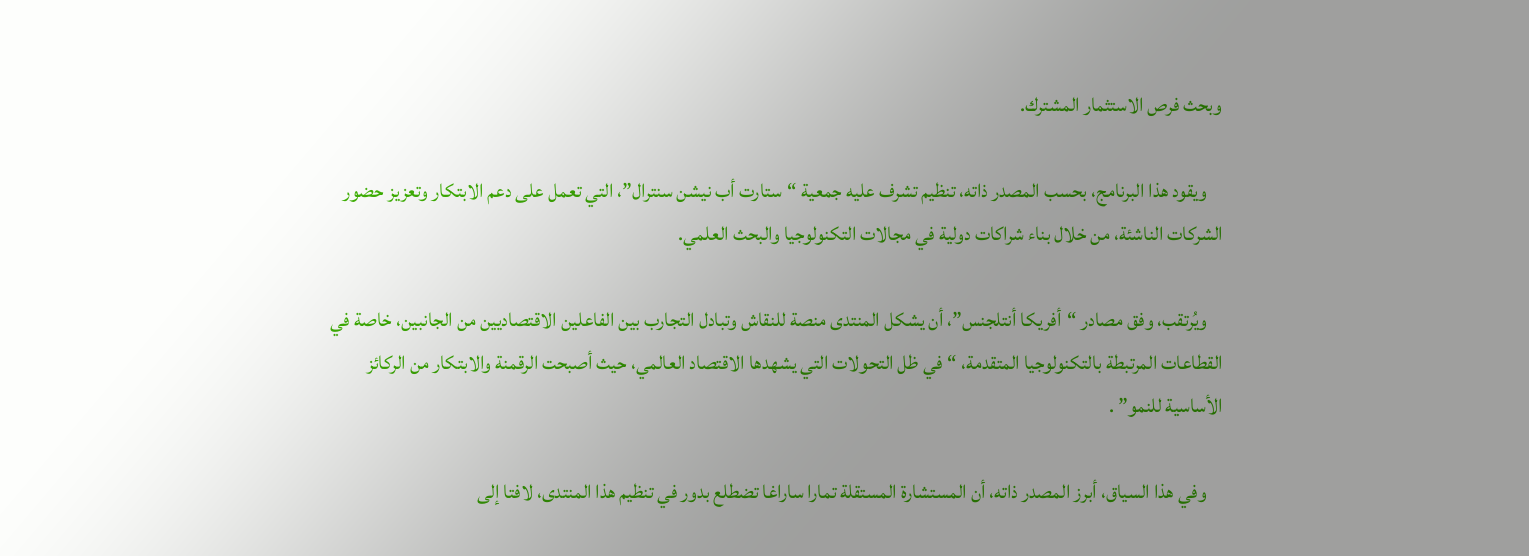وبحث فرص الاستثمار المشترك.

    ويقود هذا البرنامج، بحسب المصدر ذاته، تنظيم تشرف عليه جمعية “ستارت أب نيشن سنترال”، التي تعمل على دعم الابتكار وتعزيز حضور الشركات الناشئة، من خلال بناء شراكات دولية في مجالات التكنولوجيا والبحث العلمي.

    ويُرتقب، وفق مصادر “أفريكا أنتلجنس”، أن يشكل المنتدى منصة للنقاش وتبادل التجارب بين الفاعلين الاقتصاديين من الجانبين، خاصة في القطاعات المرتبطة بالتكنولوجيا المتقدمة، “في ظل التحولات التي يشهدها الاقتصاد العالمي، حيث أصبحت الرقمنة والابتكار من الركائز الأساسية للنمو” .

    وفي هذا السياق، أبرز المصدر ذاته، أن المستشارة المستقلة تمارا ساراغا تضطلع بدور في تنظيم هذا المنتدى، لافتا إلى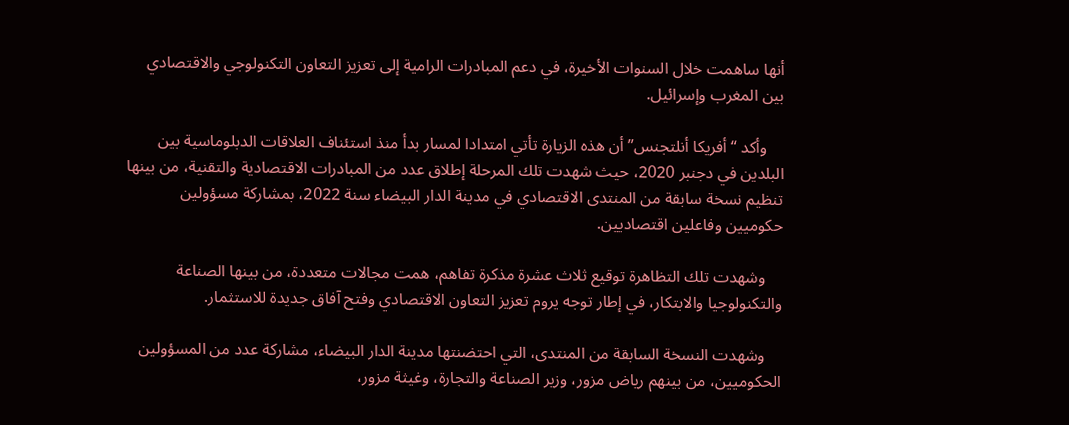أنها ساهمت خلال السنوات الأخيرة، في دعم المبادرات الرامية إلى تعزيز التعاون التكنولوجي والاقتصادي بين المغرب وإسرائيل.

    وأكد “أفريكا أنلتجنس” أن هذه الزيارة تأتي امتدادا لمسار بدأ منذ استئناف العلاقات الدبلوماسية بين البلدين في دجنبر 2020، حيث شهدت تلك المرحلة إطلاق عدد من المبادرات الاقتصادية والتقنية، من بينها تنظيم نسخة سابقة من المنتدى الاقتصادي في مدينة الدار البيضاء سنة 2022، بمشاركة مسؤولين حكوميين وفاعلين اقتصاديين.

    وشهدت تلك التظاهرة توقيع ثلاث عشرة مذكرة تفاهم، همت مجالات متعددة، من بينها الصناعة والتكنولوجيا والابتكار، في إطار توجه يروم تعزيز التعاون الاقتصادي وفتح آفاق جديدة للاستثمار.

    وشهدت النسخة السابقة من المنتدى، التي احتضنتها مدينة الدار البيضاء، مشاركة عدد من المسؤولين الحكوميين، من بينهم رياض مزور، وزير الصناعة والتجارة، وغيثة مزور،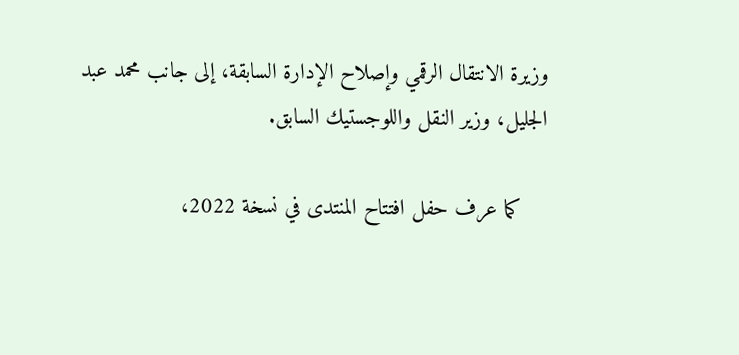وزيرة الانتقال الرقمي وإصلاح الإدارة السابقة، إلى جانب محمد عبد الجليل، وزير النقل واللوجستيك السابق.

    كما عرف حفل افتتاح المنتدى في نسخة 2022،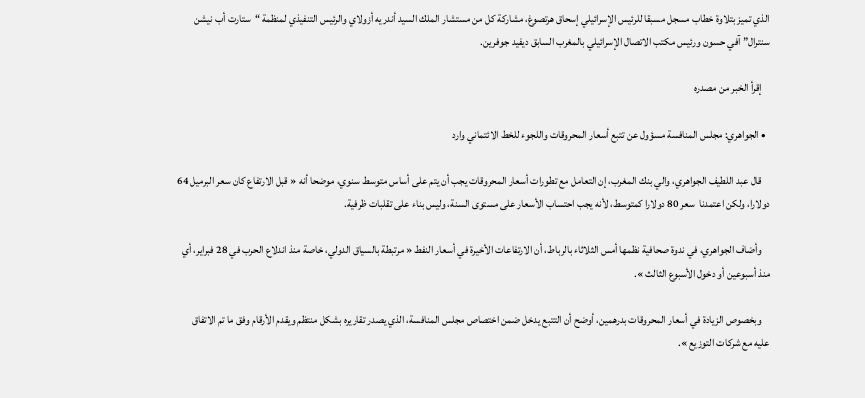الذي تميز بتلاوة خطاب مسجل مسبقا للرئيس الإسرائيلي إسحاق هرتصوغ، مشاركة كل من مستشار الملك السيد أندريه أزولاي والرئيس التنفيذي لمنظمة “ستارت أب نيشن سنترال” آفي حسون ورئيس مكتب الاتصال الإسرائيلي بالمغرب السابق ديفيد جوفرين.

    إقرأ الخبر من مصدره

  • الجواهري: مجلس المنافسة مسؤول عن تتبع أسعار المحروقات واللجوء للخط الائتماني وارد

    قال عبد اللطيف الجواهري، والي بنك المغرب، إن التعامل مع تطورات أسعار المحروقات يجب أن يتم على أساس متوسط سنوي، موضحا أنه « قبل الارتفاع كان سعر البرميل 64 دولارا، ولكن اعتمدنا  سعر 80 دولارا كمتوسط، لأنه يجب احتساب الأسعار على مستوى السنة، وليس بناء على تقلبات ظرفية.

    وأضاف الجواهري، في ندوة صحافية نظمها أمس الثلاثاء بالرباط، أن الارتفاعات الأخيرة في أسعار النفط « مرتبطة بالسياق الدولي، خاصة منذ اندلاع الحرب في 28 فبراير، أي منذ أسبوعين أو دخول الأسبوع الثالث ».

    وبخصوص الزيادة في أسعار المحروقات بدرهمين، أوضح أن التتبع يدخل ضمن اختصاص مجلس المنافسة، الذي يصدر تقاريره بشكل منتظم ويقدم الأرقام وفق ما تم الاتفاق عليه مع شركات التوزيع ».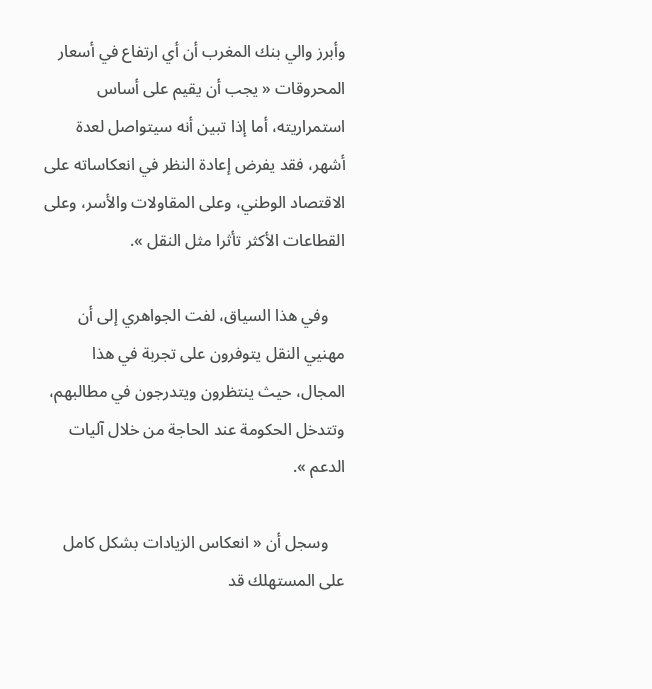وأبرز والي بنك المغرب أن أي ارتفاع في أسعار المحروقات « يجب أن يقيم على أساس استمراريته، أما إذا تبين أنه سيتواصل لعدة أشهر، فقد يفرض إعادة النظر في انعكاساته على الاقتصاد الوطني، وعلى المقاولات والأسر، وعلى القطاعات الأكثر تأثرا مثل النقل ».

    وفي هذا السياق، لفت الجواهري إلى أن مهنيي النقل يتوفرون على تجربة في هذا المجال، حيث ينتظرون ويتدرجون في مطالبهم، وتتدخل الحكومة عند الحاجة من خلال آليات الدعم ».

    وسجل أن « انعكاس الزيادات بشكل كامل على المستهلك قد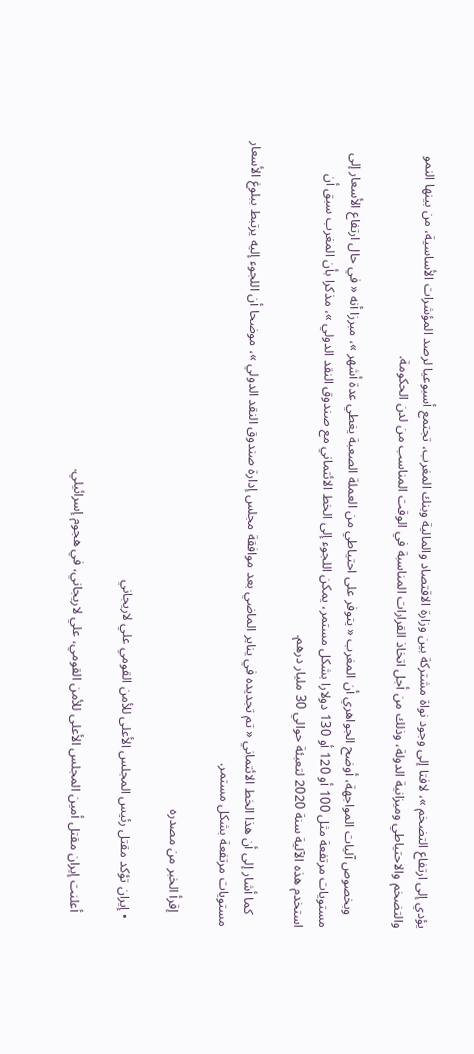يؤدي إلى ارتفاع التضخم »، لافتا إلى وجود نواة مشتركة بين وزارة الاقتصاد والمالية وبنك المغرب، تجتمع أسبوعيا لرصد المؤشرات الأساسية، من بينها النمو والتضخم والاحتياطي وميزانية الدولة، وذلك من أجل اتخاذ القرارات المناسبة في الوقت المناسب من لدن الحكومة.

    وبخصوص آليات المواجهة، أوضح الجواهري أن المغرب « يتوفر على احتياطي من العملة الصعبة يغطي عدة أشهر »، مبرزا أنه « في حال ارتفاع الأسعار إلى مستويات مرتفعة مثل 100 أو 120 أو 130 دولارا بشكل مستمر، يمكن اللجوء إلى الخط الائتماني مع صندوق النقد الدولي »، مذكرا بأن المغرب سبق أن استخدم هذه الآلية سنة 2020 لتعبئة حوالي 30 مليار درهم.

    كما أشار إلى أن هذا الخط الائتماني « تم تجديده في يناير الماضي بعد موافقة مجلس إدارة صندوق النقد الدولي »، موضحا أن اللجوء إليه يرتبط ببلوغ الأسعار مستويات مرتفعة بشكل مستمر.

    إقرأ الخبر من مصدره

  • إيران تؤكد مقتل رئيس المجلس الأعلى للأمن القومي علي لاريجاني

    أعلنت إيران مقتل أمين المجلس الأعلى للأمن القومي، علي لاريجاني، في هجوم إسرائيلي.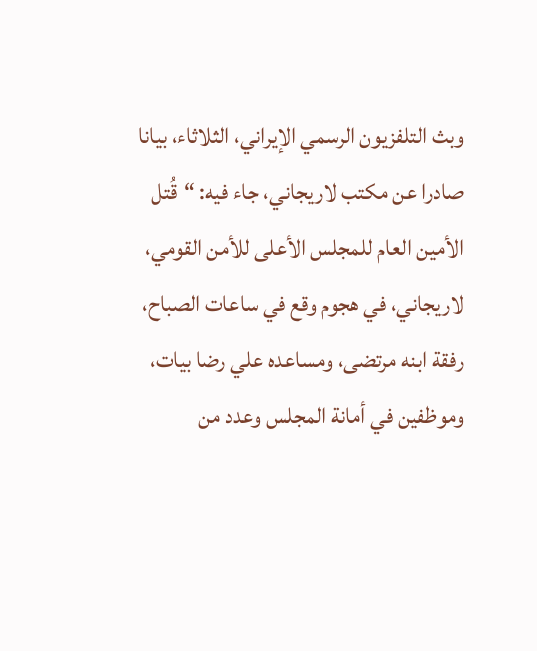وبث التلفزيون الرسمي الإيراني، الثلاثاء، بيانا صادرا عن مكتب لاريجاني، جاء فيه: “قُتل الأمين العام للمجلس الأعلى للأمن القومي، لاريجاني، في هجوم وقع في ساعات الصباح، رفقة ابنه مرتضى، ومساعده علي رضا بيات، وموظفين في أمانة المجلس وعدد من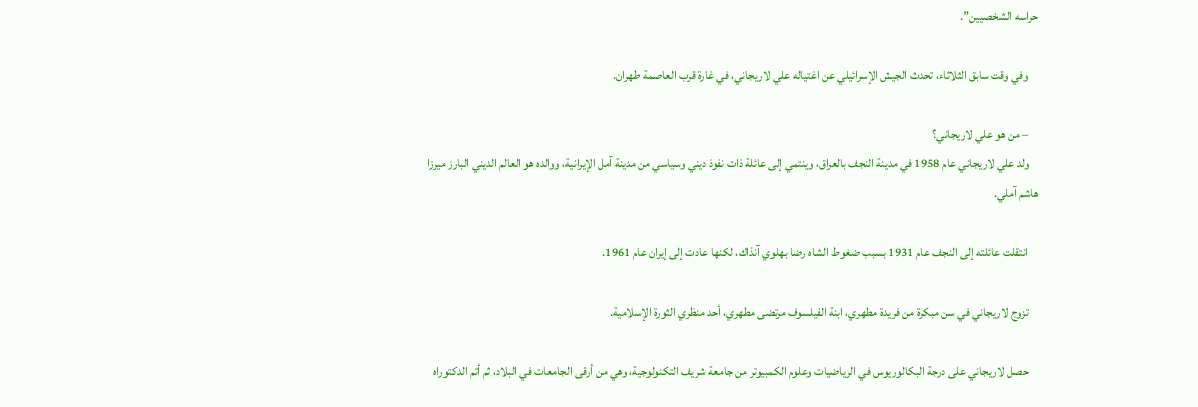حراسه الشخصيين”.

    وفي وقت سابق الثلاثاء، تحدث الجيش الإسرائيلي عن اغتياله علي لاريجاني، في غارة قرب العاصمة طهران.

    – من هو علي لاريجاني؟
    ولد علي لاريجاني عام 1958 في مدينة النجف بالعراق، وينتمي إلى عائلة ذات نفوذ ديني وسياسي من مدينة آمل الإيرانية، ووالده هو العالم الديني البارز ميرزا هاشم آملي.

    انتقلت عائلته إلى النجف عام 1931 بسبب ضغوط الشاه رضا بهلوي آنذاك، لكنها عادت إلى إيران عام 1961.

    تزوج لاريجاني في سن مبكرة من فريدة مطهري، ابنة الفيلسوف مرتضى مطهري، أحد منظري الثورة الإسلامية.

    حصل لاريجاني على درجة البكالوريوس في الرياضيات وعلوم الكمبيوتر من جامعة شريف التكنولوجية، وهي من أرقى الجامعات في البلاد، ثم أتم الدكتوراه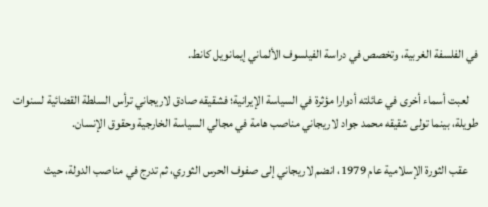في الفلسفة الغربية، وتخصص في دراسة الفيلسوف الألماني إيمانويل كانط.

    لعبت أسماء أخرى في عائلته أدوارا مؤثرة في السياسة الإيرانية؛ فشقيقه صادق لاريجاني ترأس السلطة القضائية لسنوات طويلة، بينما تولى شقيقه محمد جواد لاريجاني مناصب هامة في مجالي السياسة الخارجية وحقوق الإنسان.

    عقب الثورة الإسلامية عام 1979، انضم لاريجاني إلى صفوف الحرس الثوري، ثم تدرج في مناصب الدولة، حيث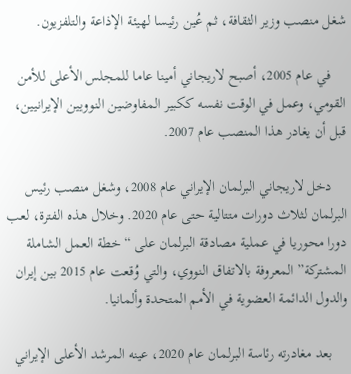شغل منصب وزير الثقافة، ثم عُين رئيسا لهيئة الإذاعة والتلفزيون.

    في عام 2005، أصبح لاريجاني أمينا عاما للمجلس الأعلى للأمن القومي، وعمل في الوقت نفسه ككبير المفاوضين النوويين الإيرانيين، قبل أن يغادر هذا المنصب عام 2007.

    دخل لاريجاني البرلمان الإيراني عام 2008، وشغل منصب رئيس البرلمان لثلاث دورات متتالية حتى عام 2020. وخلال هذه الفترة، لعب دورا محوريا في عملية مصادقة البرلمان على “خطة العمل الشاملة المشتركة” المعروفة بالاتفاق النووي، والتي وُقعت عام 2015 بين إيران والدول الدائمة العضوية في الأمم المتحدة وألمانيا.

    بعد مغادرته رئاسة البرلمان عام 2020، عينه المرشد الأعلى الإيراني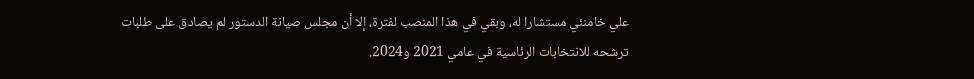علي خامنئي مستشارا له، وبقي في هذا المنصب لفترة، إلا أن مجلس صيانة الدستور لم يصادق على طلبات ترشحه للانتخابات الرئاسية في عامي 2021 و2024.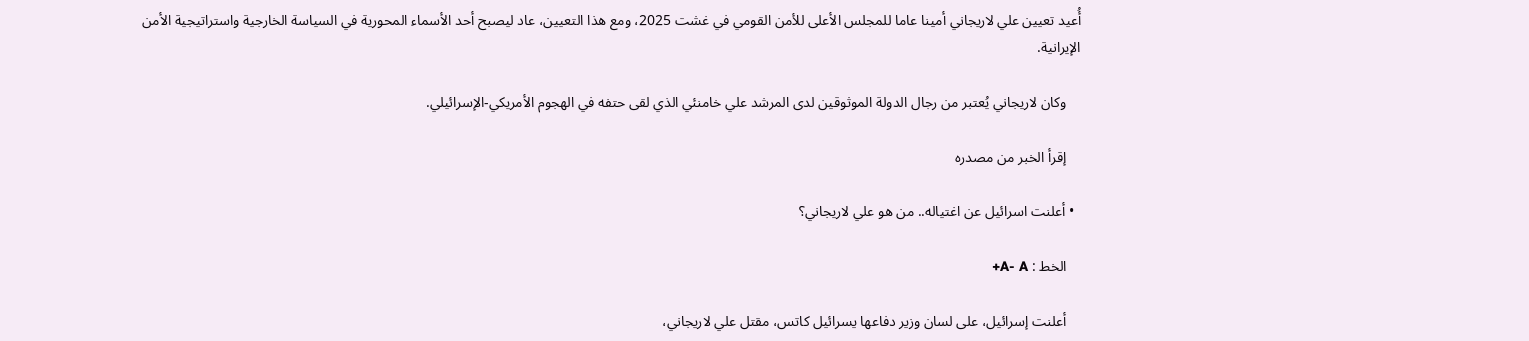أُعيد تعيين علي لاريجاني أمينا عاما للمجلس الأعلى للأمن القومي في غشت 2025، ومع هذا التعيين، عاد ليصبح أحد الأسماء المحورية في السياسة الخارجية واستراتيجية الأمن الإيرانية.

    وكان لاريجاني يُعتبر من رجال الدولة الموثوقين لدى المرشد علي خامنئي الذي لقى حتفه في الهجوم الأمريكي-الإسرائيلي.

    إقرأ الخبر من مصدره

  • أعلنت اسرائيل عن اغتياله.. من هو علي لاريجاني؟

    الخط : A- A+

    أعلنت إسرائيل، على لسان وزير دفاعها يسرائيل كاتس، مقتل علي لاريجاني،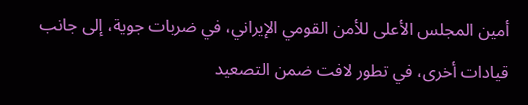أمين المجلس الأعلى للأمن القومي الإيراني، في ضربات جوية، إلى جانب قيادات أخرى، في تطور لافت ضمن التصعيد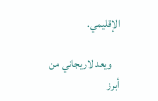الإقليمي.

    ويعد لاريجاني من أبرز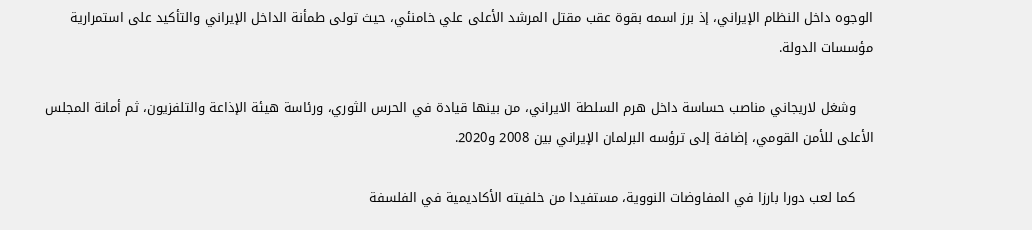الوجوه داخل النظام الإيراني، إذ برز اسمه بقوة عقب مقتل المرشد الأعلى علي خامنئي، حيث تولى طمأنة الداخل الإيراني والتأكيد على استمرارية مؤسسات الدولة.

    وشغل لاريجاني مناصب حساسة داخل هرم السلطة الايراني، من بينها قيادة في الحرس الثوري، ورئاسة هيئة الإذاعة والتلفزيون، ثم أمانة المجلس الأعلى للأمن القومي، إضافة إلى ترؤسه البرلمان الإيراني بين 2008 و2020.

    كما لعب دورا بارزا في المفاوضات النووية، مستفيدا من خلفيته الأكاديمية في الفلسفة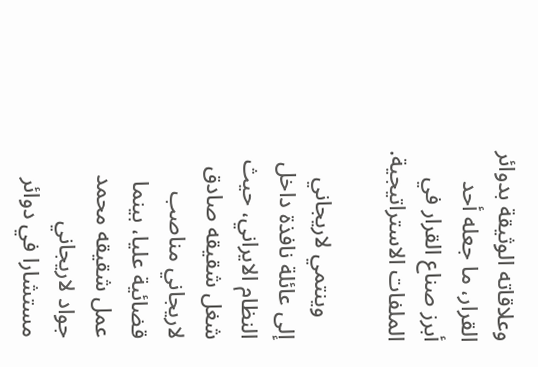وعلاقاته الوثيقة بدوائر القرار، ما جعله أحد أبرز صناع القرار في الملفات الاستراتيجية.

    وينتمي لاريجاني إلى عائلة نافذة داخل النظام الايراني، حيث شغل شقيقه صادق لاريجاني مناصب قضائية عليا، بينما عمل شقيقه محمد جواد لاريجاني مستشارا في دوائر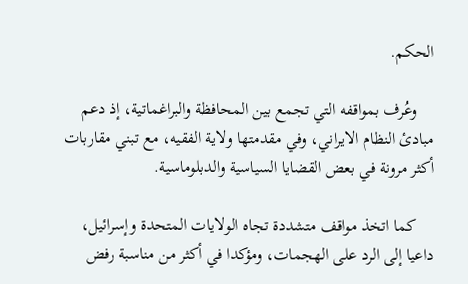الحكم.

    وعُرف بمواقفه التي تجمع بين المحافظة والبراغماتية، إذ دعم مبادئ النظام الايراني، وفي مقدمتها ولاية الفقيه، مع تبني مقاربات أكثر مرونة في بعض القضايا السياسية والدبلوماسية.

    كما اتخذ مواقف متشددة تجاه الولايات المتحدة وإسرائيل، داعيا إلى الرد على الهجمات، ومؤكدا في أكثر من مناسبة رفض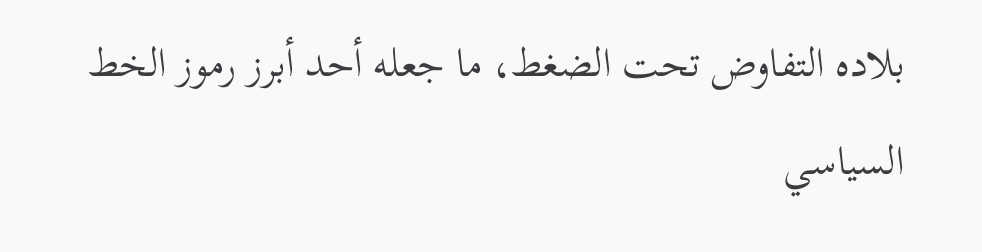بلاده التفاوض تحت الضغط، ما جعله أحد أبرز رموز الخط السياسي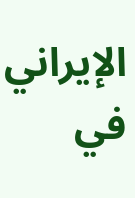الإيراني في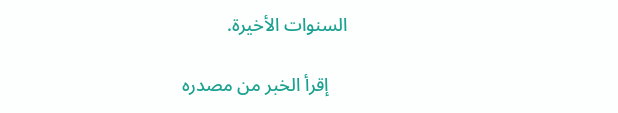السنوات الأخيرة.

    إقرأ الخبر من مصدره